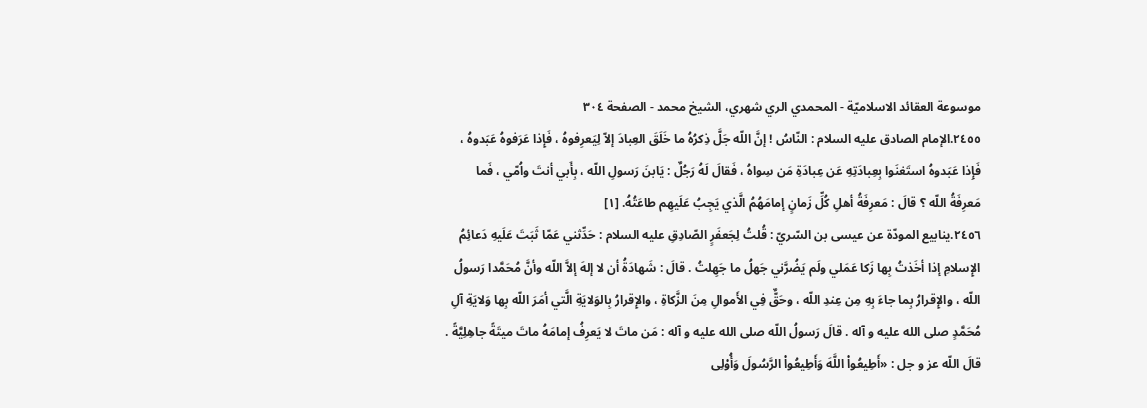موسوعة العقائد الاسلاميّة - المحمدي الري شهري، الشيخ محمد - الصفحة ٣٠٤
٢٤٥٥.الإمام الصادق عليه السلام : النّاسُ ! إنَّ اللّه جَلَّ ذِكرُهُ ما خَلَقَ العِبادَ إلاّ لِيَعرِفوهُ ، فَإِذا عَرَفوهُ عَبَدوهُ ، فَإِذا عَبَدوهُ استَغنَوا بِعِبادَتِهِ عَن عِبادَةِ مَن سِواهُ ، فَقالَ لَهُ رَجُلٌ : يَابنَ رَسولِ اللّه ، بِأَبي أنتَ واُمّي ، فَما مَعرِفَةُ اللّه ؟ قالَ : مَعرِفَةُ أهلِ كُلِّ زَمانٍ إمامَهُمُ الَّذي يَجِبُ عَلَيهِم طاعَتُهُ. [١]
٢٤٥٦.ينابيع المودّة عن عيسى بن السّريّ : قُلتُ لِجَعفَرٍ الصّادِقِ عليه السلام : حَدِّثني عَمّا ثَبَتَ عَلَيهِ دَعائِمُ الإِسلامِ إذا أخَذتُ بِها زَكا عَمَلي ولَم يَضُرَّني جَهلُ ما جَهِلتُ . قالَ : شَهادَةُ أن لا إلهَ إلاَّ اللّه وأنَّ مُحَمَّدا رَسولُ اللّه ، والإِقرارُ بِما جاءَ بِهِ مِن عِندِ اللّه ، وحَقٌّ فِي الأَموالِ مِنَ الزَّكاةِ ، والإِقرارُ بِالوَلايَةِ الَّتي أمَرَ اللّه بِها وَلايَةِ آلِ مُحَمَّدٍ صلى الله عليه و آله . قالَ رَسولُ اللّه صلى الله عليه و آله : مَن ماتَ لا يَعرِفُ إمامَهُ ماتَ ميتَةً جاهِلِيَّةً . قالَ اللّه عز و جل : «أَطِيعُواْ اللَّهَ وَأَطِيعُواْ الرَّسُولَ وَأُوْلِى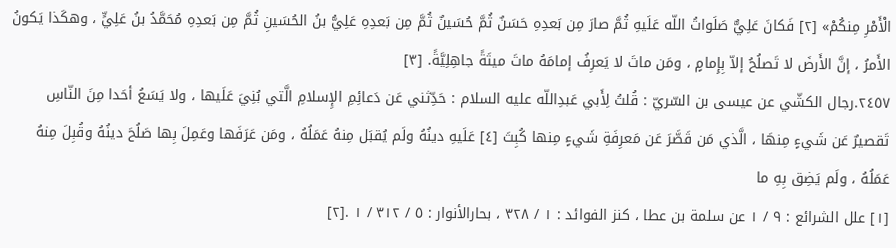الْأَمْرِ مِنكُمْ» [٢] فَكانَ عَلِيٌّ صَلَواتُ اللّه عَلَيهِ ثُمَّ صارَ مِن بَعدِهِ حَسَنٌ ثُمَّ حُسَينٌ ثُمَّ مِن بَعدِهِ عَلِيُّ بنُ الحُسَينِ ثُمَّ مِن بَعدِهِ مُحَمَّدُ بنُ عَلِيٍّ ، وهكَذا يَكونُ الأَمرُ ، إنَّ الأَرضَ لا تَصلُحُ إلاّ بِإِمامٍ ، ومَن ماتَ لا يَعرِفُ إمامَهُ ماتَ ميتَةً جاهِلِيَّةً. [٣]
٢٤٥٧.رجال الكشّي عن عيسى بن السّريّ : قُلتُ لِأَبي عَبدِاللّه عليه السلام : حَدِّثني عَن دَعائِمِ الإِسلامِ الَّتي بُنِيَ عَلَيها ، ولا يَسَعُ أحَدا مِنَ النّاسِ تَقصيرٌ عَن شَيءٍ مِنهَا ، الَّذي مَن قَصَّرَ عَن مَعرِفَةِ شَيءٍ مِنها كُبِتَ [٤] عَلَيهِ دينُهُ ولَم يُقبَل مِنهُ عَمَلُهُ ، ومَن عَرَفَها وعَمِلَ بِها صَلُحَ دينُهُ وقُبِلَ مِنهُ عَمَلُهُ ، ولَم يَضِق بِهِ ما
[١] علل الشرائع : ٩ / ١ عن سلمة بن عطا ، كنز الفوائد : ١ / ٣٢٨ ، بحارالأنوار : ٥ / ٣١٢ / ١ .[٢]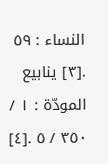النساء : ٥٩ .[٣] ينابيع المودّة : ١ / ٣٥٠ / ٥ .[٤]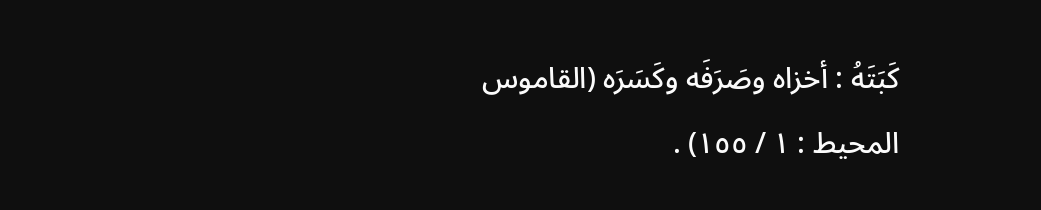كَبَتَهُ : أخزاه وصَرَفَه وكَسَرَه (القاموس المحيط : ١ / ١٥٥) .